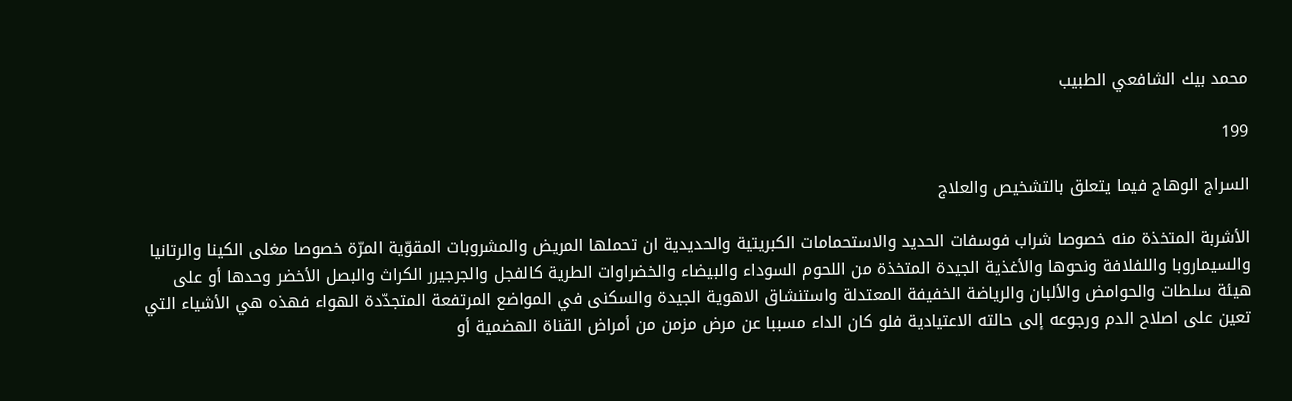محمد بيك الشافعي الطبيب

199

السراج الوهاج فيما يتعلق بالتشخيص والعلاج

الأشربة المتخذة منه خصوصا شراب فوسفات الحديد والاستحمامات الكبريتية والحديدية ان تحملها المريض والمشروبات المقوّية المرّة خصوصا مغلى الكينا والرتانيا والسيماروبا واللفلافة ونحوها والأغذية الجيدة المتخذة من اللحوم السوداء والبيضاء والخضراوات الطرية كالفجل والجرجيرر الكراث والبصل الأخضر وحدها أو على هيئة سلطات والحوامض والألبان والرياضة الخفيفة المعتدلة واستنشاق الاهوية الجيدة والسكنى في المواضع المرتفعة المتجدّدة الهواء فهذه هي الأشياء التي تعين على اصلاح الدم ورجوعه إلى حالته الاعتيادية فلو كان الداء مسببا عن مرض مزمن من أمراض القناة الهضمية أو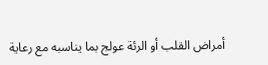أمراض القلب أو الرئة عولج بما يناسبه مع رعاية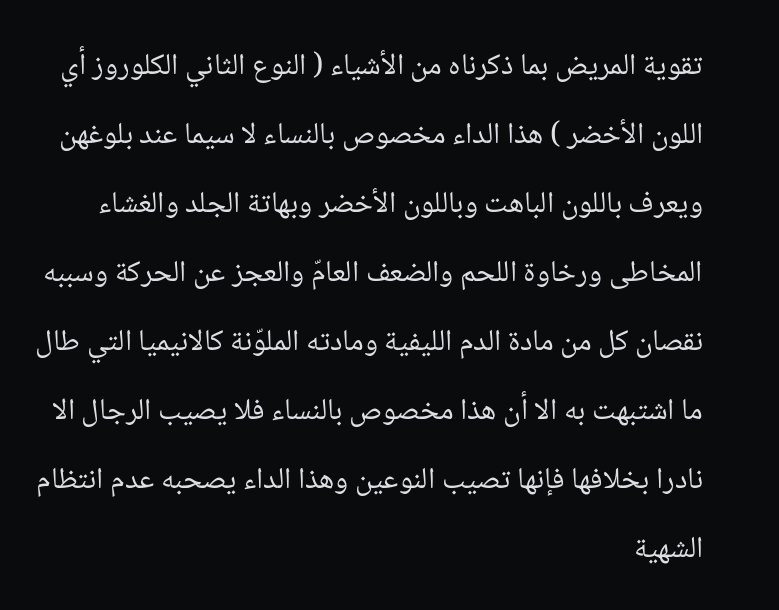تقوية المريض بما ذكرناه من الأشياء ( النوع الثاني الكلوروز أي اللون الأخضر ) هذا الداء مخصوص بالنساء لا سيما عند بلوغهن ويعرف باللون الباهت وباللون الأخضر وبهاتة الجلد والغشاء المخاطى ورخاوة اللحم والضعف العامّ والعجز عن الحركة وسببه نقصان كل من مادة الدم الليفية ومادته الملوّنة كالانيميا التي طال ما اشتبهت به الا أن هذا مخصوص بالنساء فلا يصيب الرجال الا نادرا بخلافها فإنها تصيب النوعين وهذا الداء يصحبه عدم انتظام الشهية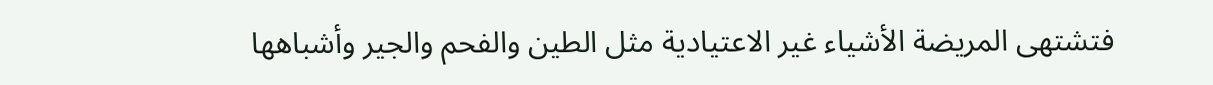فتشتهى المريضة الأشياء غير الاعتيادية مثل الطين والفحم والجير وأشباهها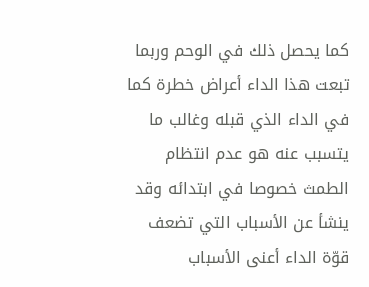كما يحصل ذلك في الوحم وربما تبعت هذا الداء أعراض خطرة كما في الداء الذي قبله وغالب ما يتسبب عنه هو عدم انتظام الطمث خصوصا في ابتدائه وقد ينشأ عن الأسباب التي تضعف قوّة الداء أعنى الأسباب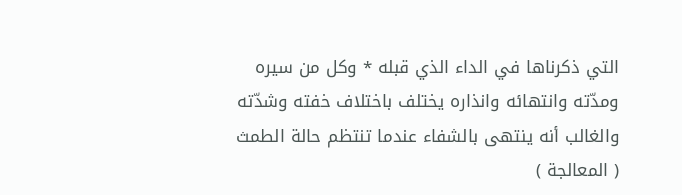التي ذكرناها في الداء الذي قبله * وكل من سيره ومدّته وانتهائه وانذاره يختلف باختلاف خفته وشدّته والغالب أنه ينتهى بالشفاء عندما تنتظم حالة الطمث ( المعالجة )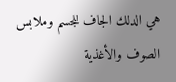هي الدلك الجاف للجسم وملابس الصوف والأغذية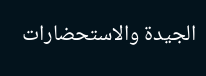الجيدة والاستحضارات